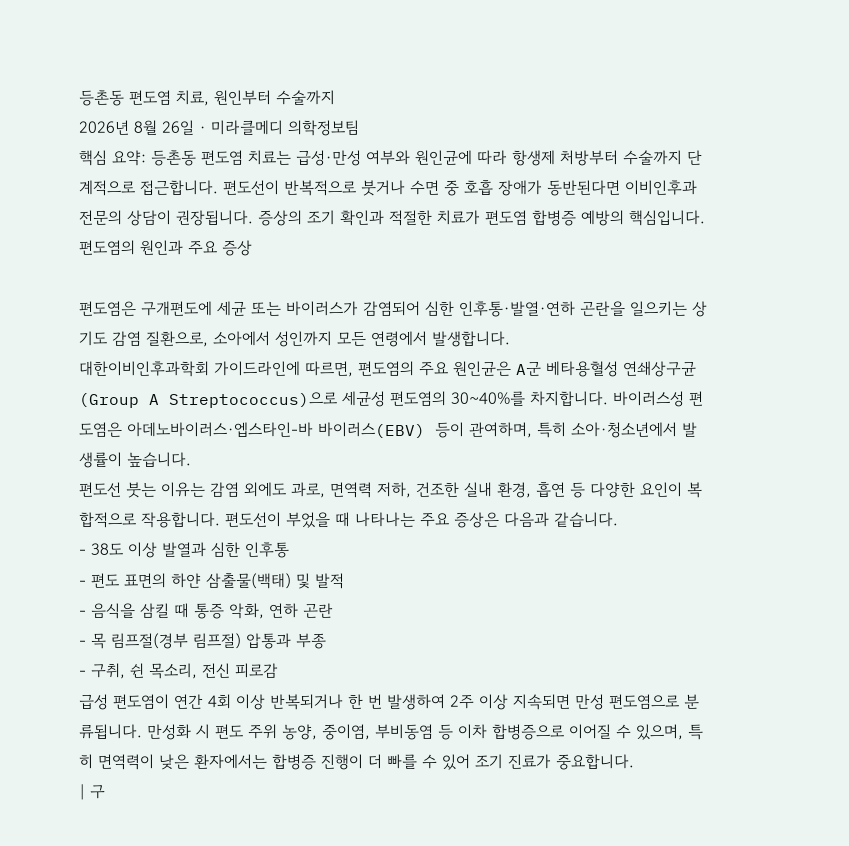등촌동 편도염 치료, 원인부터 수술까지
2026년 8월 26일 · 미라클메디 의학정보팀
핵심 요약: 등촌동 편도염 치료는 급성·만성 여부와 원인균에 따라 항생제 처방부터 수술까지 단계적으로 접근합니다. 편도선이 반복적으로 붓거나 수면 중 호흡 장애가 동반된다면 이비인후과 전문의 상담이 권장됩니다. 증상의 조기 확인과 적절한 치료가 편도염 합병증 예방의 핵심입니다.
편도염의 원인과 주요 증상

편도염은 구개편도에 세균 또는 바이러스가 감염되어 심한 인후통·발열·연하 곤란을 일으키는 상기도 감염 질환으로, 소아에서 성인까지 모든 연령에서 발생합니다.
대한이비인후과학회 가이드라인에 따르면, 편도염의 주요 원인균은 A군 베타용혈성 연쇄상구균(Group A Streptococcus)으로 세균성 편도염의 30~40%를 차지합니다. 바이러스성 편도염은 아데노바이러스·엡스타인-바 바이러스(EBV) 등이 관여하며, 특히 소아·청소년에서 발생률이 높습니다.
편도선 붓는 이유는 감염 외에도 과로, 면역력 저하, 건조한 실내 환경, 흡연 등 다양한 요인이 복합적으로 작용합니다. 편도선이 부었을 때 나타나는 주요 증상은 다음과 같습니다.
- 38도 이상 발열과 심한 인후통
- 편도 표면의 하얀 삼출물(백태) 및 발적
- 음식을 삼킬 때 통증 악화, 연하 곤란
- 목 림프절(경부 림프절) 압통과 부종
- 구취, 쉰 목소리, 전신 피로감
급성 편도염이 연간 4회 이상 반복되거나 한 번 발생하여 2주 이상 지속되면 만성 편도염으로 분류됩니다. 만성화 시 편도 주위 농양, 중이염, 부비동염 등 이차 합병증으로 이어질 수 있으며, 특히 면역력이 낮은 환자에서는 합병증 진행이 더 빠를 수 있어 조기 진료가 중요합니다.
| 구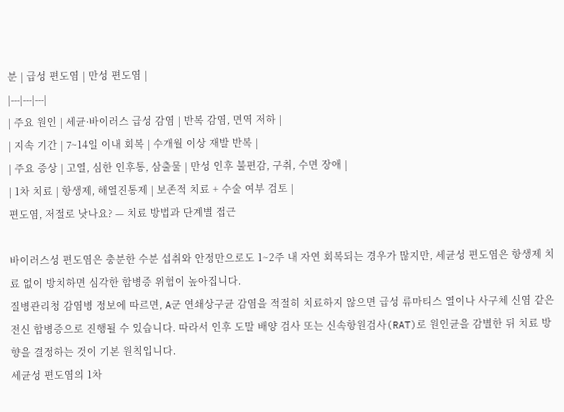분 | 급성 편도염 | 만성 편도염 |
|---|---|---|
| 주요 원인 | 세균·바이러스 급성 감염 | 반복 감염, 면역 저하 |
| 지속 기간 | 7~14일 이내 회복 | 수개월 이상 재발 반복 |
| 주요 증상 | 고열, 심한 인후통, 삼출물 | 만성 인후 불편감, 구취, 수면 장애 |
| 1차 치료 | 항생제, 해열진통제 | 보존적 치료 + 수술 여부 검토 |
편도염, 저절로 낫나요? — 치료 방법과 단계별 접근

바이러스성 편도염은 충분한 수분 섭취와 안정만으로도 1~2주 내 자연 회복되는 경우가 많지만, 세균성 편도염은 항생제 치료 없이 방치하면 심각한 합병증 위험이 높아집니다.
질병관리청 감염병 정보에 따르면, A군 연쇄상구균 감염을 적절히 치료하지 않으면 급성 류마티스 열이나 사구체 신염 같은 전신 합병증으로 진행될 수 있습니다. 따라서 인후 도말 배양 검사 또는 신속항원검사(RAT)로 원인균을 감별한 뒤 치료 방향을 결정하는 것이 기본 원칙입니다.
세균성 편도염의 1차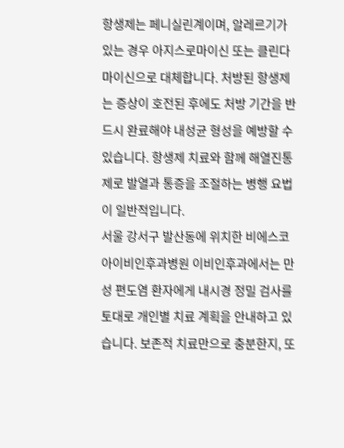항생제는 페니실린계이며, 알레르기가 있는 경우 아지스로마이신 또는 클린다마이신으로 대체합니다. 처방된 항생제는 증상이 호전된 후에도 처방 기간을 반드시 완료해야 내성균 형성을 예방할 수 있습니다. 항생제 치료와 함께 해열진통제로 발열과 통증을 조절하는 병행 요법이 일반적입니다.
서울 강서구 발산동에 위치한 비에스코아이비인후과병원 이비인후과에서는 만성 편도염 환자에게 내시경 정밀 검사를 토대로 개인별 치료 계획을 안내하고 있습니다. 보존적 치료만으로 충분한지, 또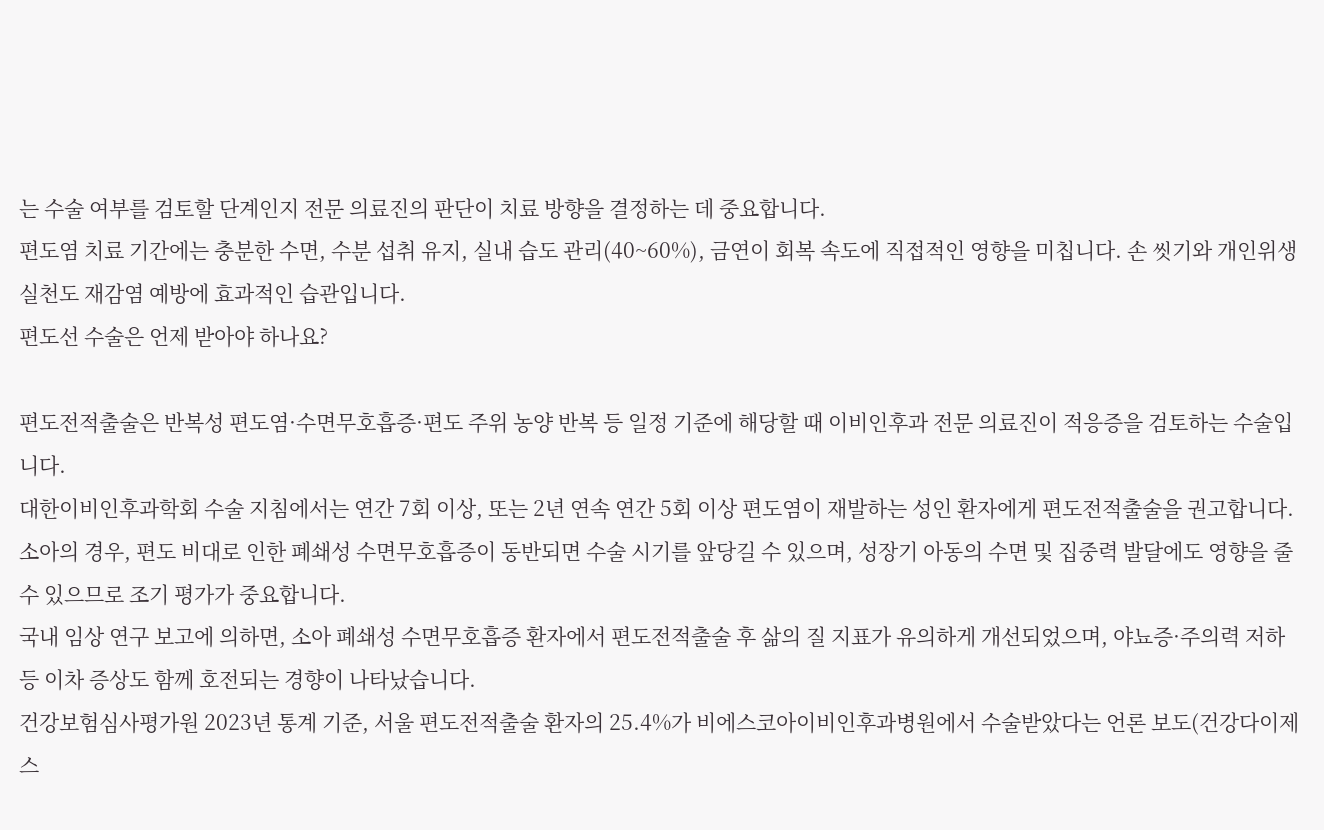는 수술 여부를 검토할 단계인지 전문 의료진의 판단이 치료 방향을 결정하는 데 중요합니다.
편도염 치료 기간에는 충분한 수면, 수분 섭취 유지, 실내 습도 관리(40~60%), 금연이 회복 속도에 직접적인 영향을 미칩니다. 손 씻기와 개인위생 실천도 재감염 예방에 효과적인 습관입니다.
편도선 수술은 언제 받아야 하나요?

편도전적출술은 반복성 편도염·수면무호흡증·편도 주위 농양 반복 등 일정 기준에 해당할 때 이비인후과 전문 의료진이 적응증을 검토하는 수술입니다.
대한이비인후과학회 수술 지침에서는 연간 7회 이상, 또는 2년 연속 연간 5회 이상 편도염이 재발하는 성인 환자에게 편도전적출술을 권고합니다. 소아의 경우, 편도 비대로 인한 폐쇄성 수면무호흡증이 동반되면 수술 시기를 앞당길 수 있으며, 성장기 아동의 수면 및 집중력 발달에도 영향을 줄 수 있으므로 조기 평가가 중요합니다.
국내 임상 연구 보고에 의하면, 소아 폐쇄성 수면무호흡증 환자에서 편도전적출술 후 삶의 질 지표가 유의하게 개선되었으며, 야뇨증·주의력 저하 등 이차 증상도 함께 호전되는 경향이 나타났습니다.
건강보험심사평가원 2023년 통계 기준, 서울 편도전적출술 환자의 25.4%가 비에스코아이비인후과병원에서 수술받았다는 언론 보도(건강다이제스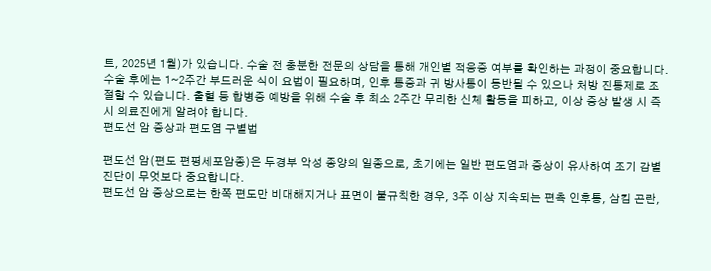트, 2025년 1월)가 있습니다. 수술 전 충분한 전문의 상담을 통해 개인별 적응증 여부를 확인하는 과정이 중요합니다.
수술 후에는 1~2주간 부드러운 식이 요법이 필요하며, 인후 통증과 귀 방사통이 동반될 수 있으나 처방 진통제로 조절할 수 있습니다. 출혈 등 합병증 예방을 위해 수술 후 최소 2주간 무리한 신체 활동을 피하고, 이상 증상 발생 시 즉시 의료진에게 알려야 합니다.
편도선 암 증상과 편도염 구별법

편도선 암(편도 편평세포암종)은 두경부 악성 종양의 일종으로, 초기에는 일반 편도염과 증상이 유사하여 조기 감별 진단이 무엇보다 중요합니다.
편도선 암 증상으로는 한쪽 편도만 비대해지거나 표면이 불규칙한 경우, 3주 이상 지속되는 편측 인후통, 삼킴 곤란,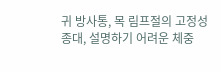귀 방사통, 목 림프절의 고정성 종대, 설명하기 어려운 체중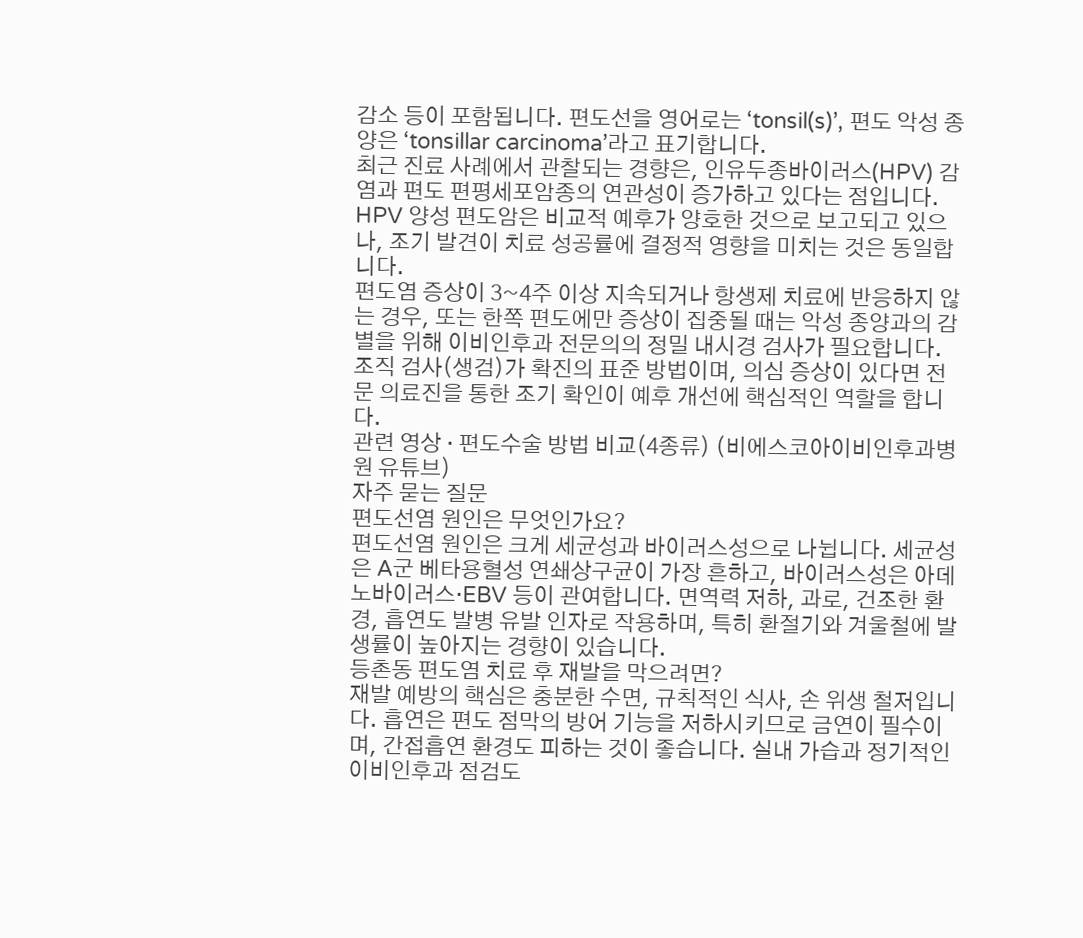감소 등이 포함됩니다. 편도선을 영어로는 ‘tonsil(s)’, 편도 악성 종양은 ‘tonsillar carcinoma’라고 표기합니다.
최근 진료 사례에서 관찰되는 경향은, 인유두종바이러스(HPV) 감염과 편도 편평세포암종의 연관성이 증가하고 있다는 점입니다. HPV 양성 편도암은 비교적 예후가 양호한 것으로 보고되고 있으나, 조기 발견이 치료 성공률에 결정적 영향을 미치는 것은 동일합니다.
편도염 증상이 3~4주 이상 지속되거나 항생제 치료에 반응하지 않는 경우, 또는 한쪽 편도에만 증상이 집중될 때는 악성 종양과의 감별을 위해 이비인후과 전문의의 정밀 내시경 검사가 필요합니다. 조직 검사(생검)가 확진의 표준 방법이며, 의심 증상이 있다면 전문 의료진을 통한 조기 확인이 예후 개선에 핵심적인 역할을 합니다.
관련 영상 · 편도수술 방법 비교(4종류) (비에스코아이비인후과병원 유튜브)
자주 묻는 질문
편도선염 원인은 무엇인가요?
편도선염 원인은 크게 세균성과 바이러스성으로 나뉩니다. 세균성은 A군 베타용혈성 연쇄상구균이 가장 흔하고, 바이러스성은 아데노바이러스·EBV 등이 관여합니다. 면역력 저하, 과로, 건조한 환경, 흡연도 발병 유발 인자로 작용하며, 특히 환절기와 겨울철에 발생률이 높아지는 경향이 있습니다.
등촌동 편도염 치료 후 재발을 막으려면?
재발 예방의 핵심은 충분한 수면, 규칙적인 식사, 손 위생 철저입니다. 흡연은 편도 점막의 방어 기능을 저하시키므로 금연이 필수이며, 간접흡연 환경도 피하는 것이 좋습니다. 실내 가습과 정기적인 이비인후과 점검도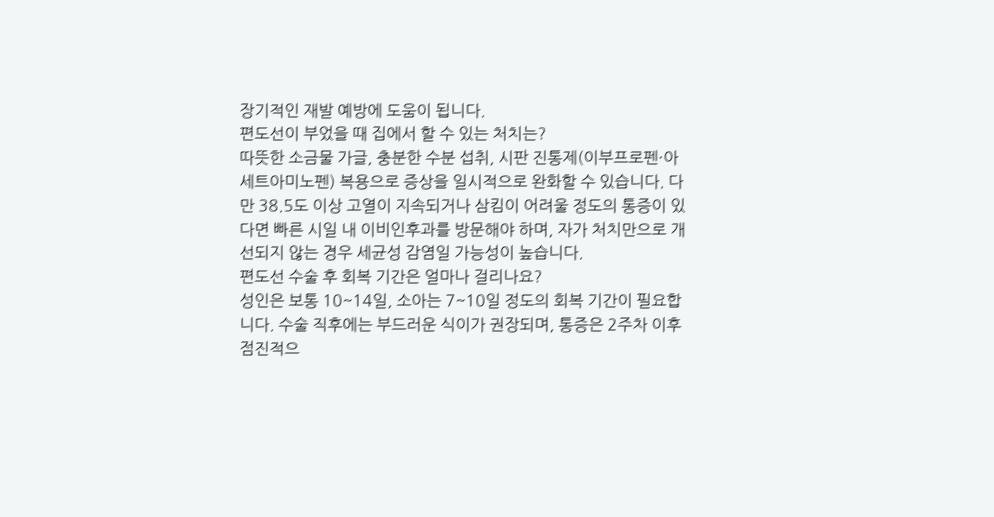장기적인 재발 예방에 도움이 됩니다.
편도선이 부었을 때 집에서 할 수 있는 처치는?
따뜻한 소금물 가글, 충분한 수분 섭취, 시판 진통제(이부프로펜·아세트아미노펜) 복용으로 증상을 일시적으로 완화할 수 있습니다. 다만 38.5도 이상 고열이 지속되거나 삼킴이 어려울 정도의 통증이 있다면 빠른 시일 내 이비인후과를 방문해야 하며, 자가 처치만으로 개선되지 않는 경우 세균성 감염일 가능성이 높습니다.
편도선 수술 후 회복 기간은 얼마나 걸리나요?
성인은 보통 10~14일, 소아는 7~10일 정도의 회복 기간이 필요합니다. 수술 직후에는 부드러운 식이가 권장되며, 통증은 2주차 이후 점진적으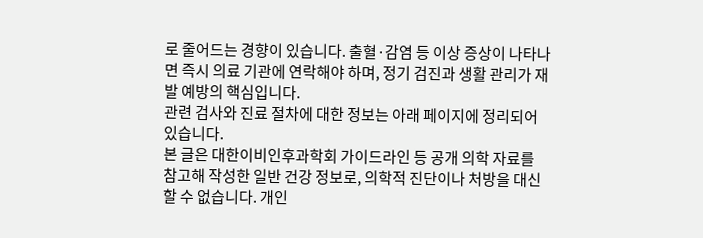로 줄어드는 경향이 있습니다. 출혈·감염 등 이상 증상이 나타나면 즉시 의료 기관에 연락해야 하며, 정기 검진과 생활 관리가 재발 예방의 핵심입니다.
관련 검사와 진료 절차에 대한 정보는 아래 페이지에 정리되어 있습니다.
본 글은 대한이비인후과학회 가이드라인 등 공개 의학 자료를 참고해 작성한 일반 건강 정보로, 의학적 진단이나 처방을 대신할 수 없습니다. 개인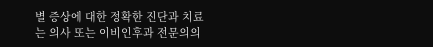별 증상에 대한 정확한 진단과 치료는 의사 또는 이비인후과 전문의의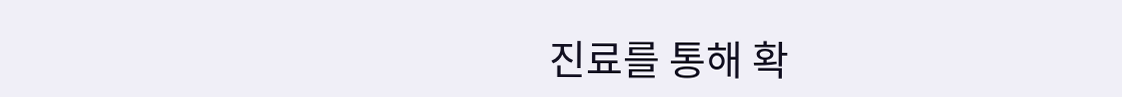진료를 통해 확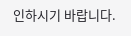인하시기 바랍니다.